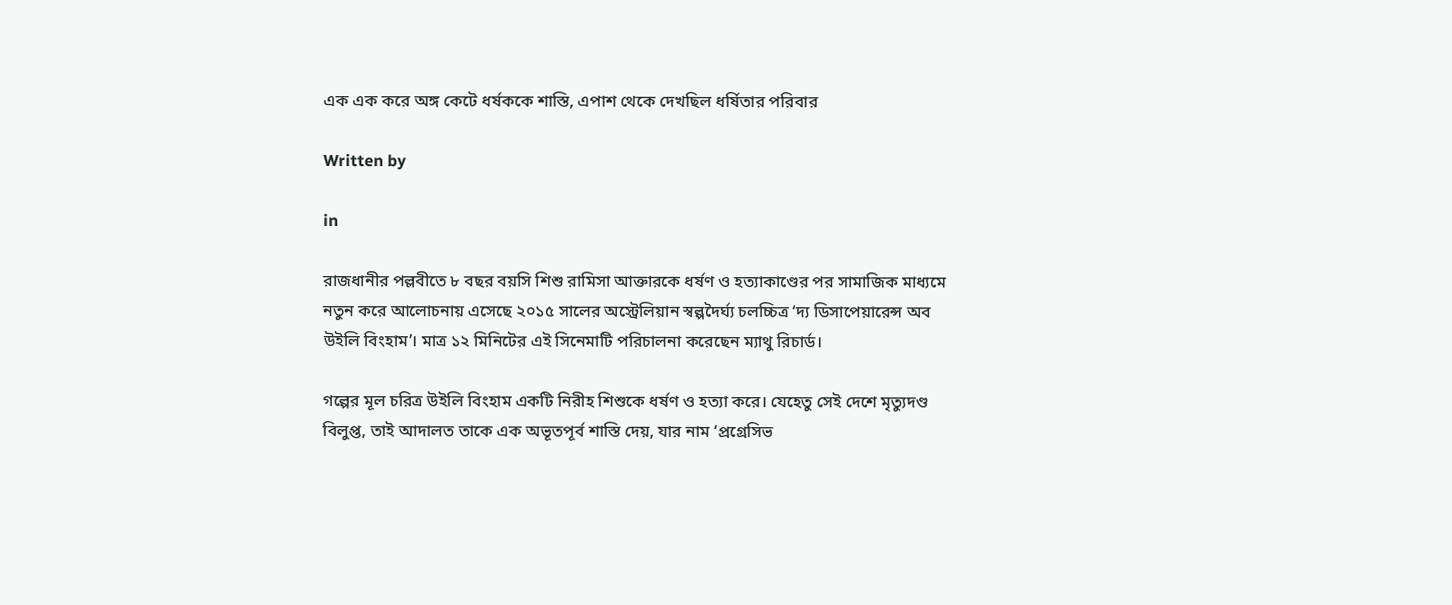এক এক করে অঙ্গ কেটে ধর্ষককে শাস্তি, এপাশ থেকে দেখছিল ধর্ষিতার পরিবার

Written by

in

রাজধানীর পল্লবীতে ৮ বছর বয়সি শিশু রামিসা আক্তারকে ধর্ষণ ও হত্যাকাণ্ডের পর সামাজিক মাধ্যমে নতুন করে আলোচনায় এসেছে ২০১৫ সালের অস্ট্রেলিয়ান স্বল্পদৈর্ঘ্য চলচ্চিত্র ‘দ্য ডিসাপেয়ারেন্স অব উইলি বিংহাম’। মাত্র ১২ মিনিটের এই সিনেমাটি পরিচালনা করেছেন ম্যাথু রিচার্ড।

গল্পের মূল চরিত্র উইলি বিংহাম একটি নিরীহ শিশুকে ধর্ষণ ও হত্যা করে। যেহেতু সেই দেশে মৃত্যুদণ্ড বিলুপ্ত, তাই আদালত তাকে এক অভূতপূর্ব শাস্তি দেয়, যার নাম ‘প্রগ্রেসিভ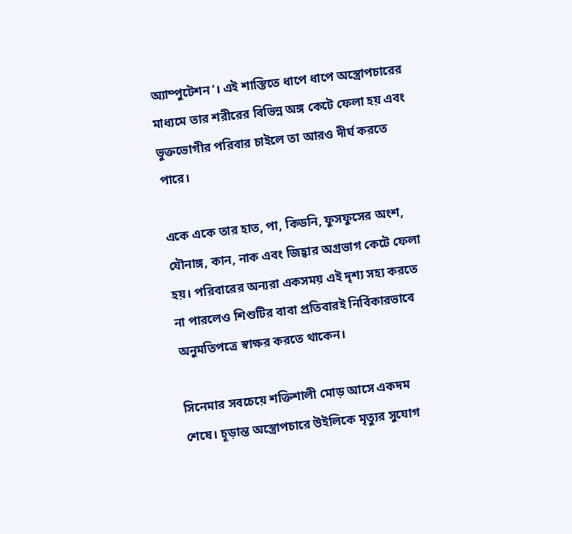অ্যাম্পুটেশন’। এই শাস্তিতে ধাপে ধাপে অস্ত্রোপচারের মাধ্যমে তার শরীরের বিভিন্ন অঙ্গ কেটে ফেলা হয় এবং ভুক্তভোগীর পরিবার চাইলে তা আরও দীর্ঘ করতে পারে।

একে একে তার হাত, পা, কিডনি, ফুসফুসের অংশ, যৌনাঙ্গ, কান, নাক এবং জিহ্বার অগ্রভাগ কেটে ফেলা হয়। পরিবারের অন্যরা একসময় এই দৃশ্য সহ্য করতে না পারলেও শিশুটির বাবা প্রতিবারই নির্বিকারভাবে অনুমতিপত্রে স্বাক্ষর করতে থাকেন।

সিনেমার সবচেয়ে শক্তিশালী মোড় আসে একদম শেষে। চূড়ান্ত অস্ত্রোপচারে উইলিকে মৃত্যুর সুযোগ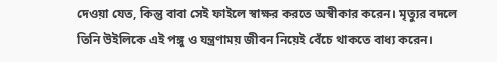দেওয়া যেত, কিন্তু বাবা সেই ফাইলে স্বাক্ষর করতে অস্বীকার করেন। মৃত্যুর বদলে তিনি উইলিকে এই পঙ্গু ও যন্ত্রণাময় জীবন নিয়েই বেঁচে থাকতে বাধ্য করেন।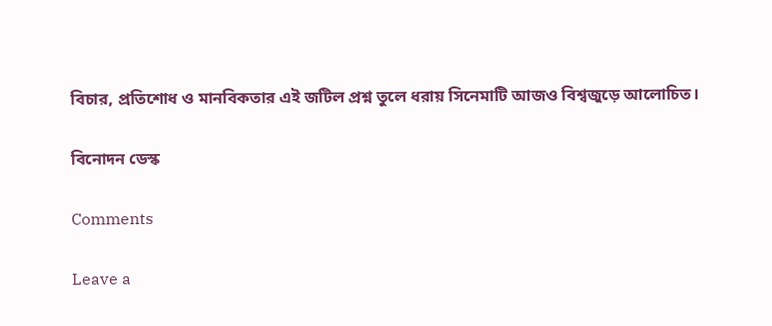বিচার, প্রতিশোধ ও মানবিকতার এই জটিল প্রশ্ন তুলে ধরায় সিনেমাটি আজও বিশ্বজুড়ে আলোচিত।

বিনোদন ডেস্ক

Comments

Leave a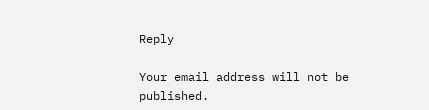Reply

Your email address will not be published.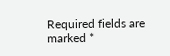Required fields are marked *